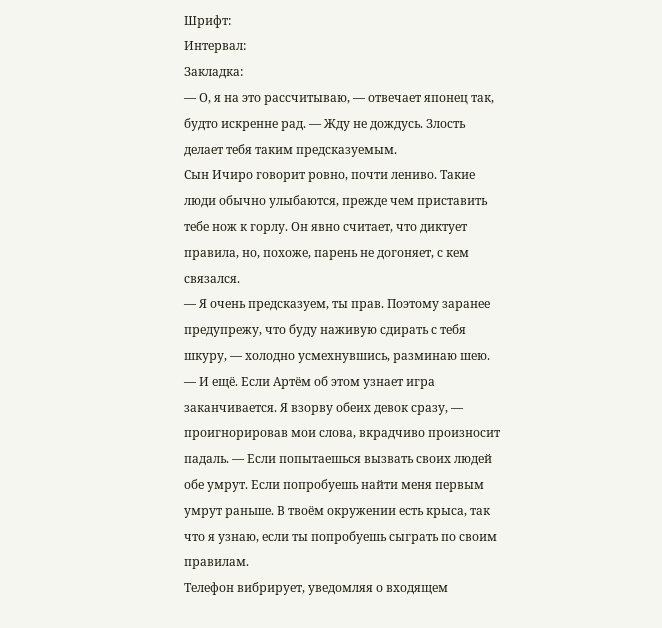Шрифт:
Интервал:
Закладка:
— О, я на это рассчитываю, — отвечает японец так, будто искренне рад. — Жду не дождусь. Злость делает тебя таким предсказуемым.
Сын Ичиро говорит ровно, почти лениво. Такие люди обычно улыбаются, прежде чем приставить тебе нож к горлу. Он явно считает, что диктует правила, но, похоже, парень не догоняет, с кем связался.
— Я очень предсказуем, ты прав. Поэтому заранее предупрежу, что буду наживую сдирать с тебя шкуру, — холодно усмехнувшись, разминаю шею.
— И ещё. Если Артём об этом узнает игра заканчивается. Я взорву обеих девок сразу, — проигнорировав мои слова, вкрадчиво произносит падаль. — Если попытаешься вызвать своих людей обе умрут. Если попробуешь найти меня первым умрут раньше. В твоём окружении есть крыса, так что я узнаю, если ты попробуешь сыграть по своим правилам.
Телефон вибрирует, уведомляя о входящем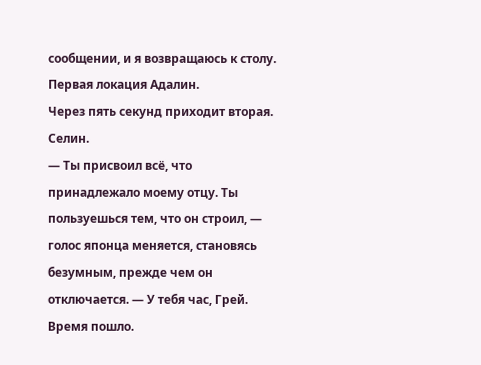сообщении, и я возвращаюсь к столу.
Первая локация Адалин.
Через пять секунд приходит вторая. Селин.
— Ты присвоил всё, что принадлежало моему отцу. Ты пользуешься тем, что он строил, — голос японца меняется, становясь безумным, прежде чем он отключается. — У тебя час, Грей. Время пошло.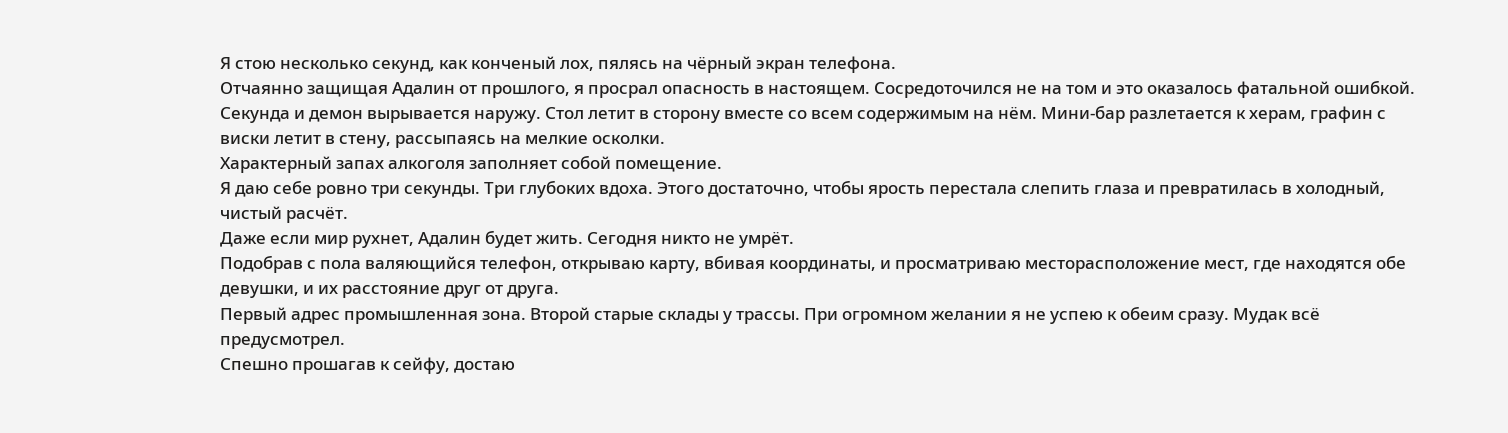Я стою несколько секунд, как конченый лох, пялясь на чёрный экран телефона.
Отчаянно защищая Адалин от прошлого, я просрал опасность в настоящем. Сосредоточился не на том и это оказалось фатальной ошибкой.
Секунда и демон вырывается наружу. Стол летит в сторону вместе со всем содержимым на нём. Мини-бар разлетается к херам, графин с виски летит в стену, рассыпаясь на мелкие осколки.
Характерный запах алкоголя заполняет собой помещение.
Я даю себе ровно три секунды. Три глубоких вдоха. Этого достаточно, чтобы ярость перестала слепить глаза и превратилась в холодный, чистый расчёт.
Даже если мир рухнет, Адалин будет жить. Сегодня никто не умрёт.
Подобрав с пола валяющийся телефон, открываю карту, вбивая координаты, и просматриваю месторасположение мест, где находятся обе девушки, и их расстояние друг от друга.
Первый адрес промышленная зона. Второй старые склады у трассы. При огромном желании я не успею к обеим сразу. Мудак всё предусмотрел.
Спешно прошагав к сейфу, достаю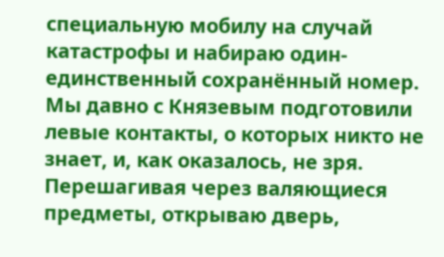специальную мобилу на случай катастрофы и набираю один-единственный сохранённый номер. Мы давно с Князевым подготовили левые контакты, о которых никто не знает, и, как оказалось, не зря.
Перешагивая через валяющиеся предметы, открываю дверь,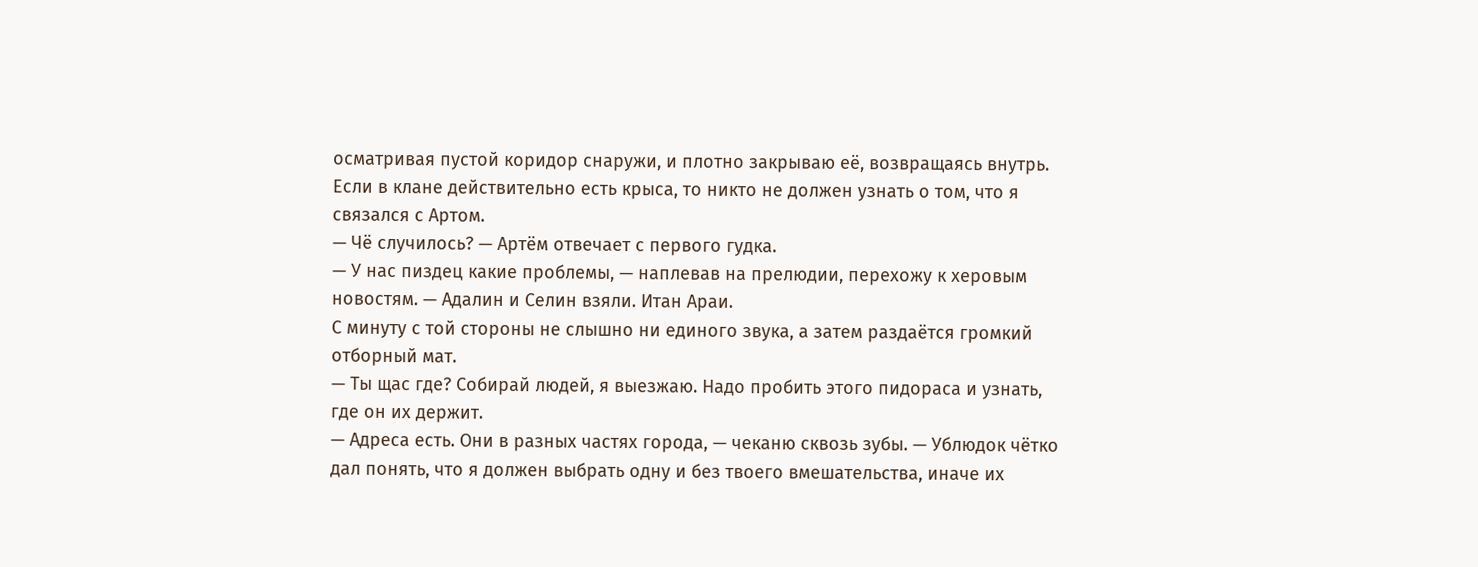осматривая пустой коридор снаружи, и плотно закрываю её, возвращаясь внутрь. Если в клане действительно есть крыса, то никто не должен узнать о том, что я связался с Артом.
— Чё случилось? — Артём отвечает с первого гудка.
— У нас пиздец какие проблемы, — наплевав на прелюдии, перехожу к херовым новостям. — Адалин и Селин взяли. Итан Араи.
С минуту с той стороны не слышно ни единого звука, а затем раздаётся громкий отборный мат.
— Ты щас где? Собирай людей, я выезжаю. Надо пробить этого пидораса и узнать, где он их держит.
— Адреса есть. Они в разных частях города, — чеканю сквозь зубы. — Ублюдок чётко дал понять, что я должен выбрать одну и без твоего вмешательства, иначе их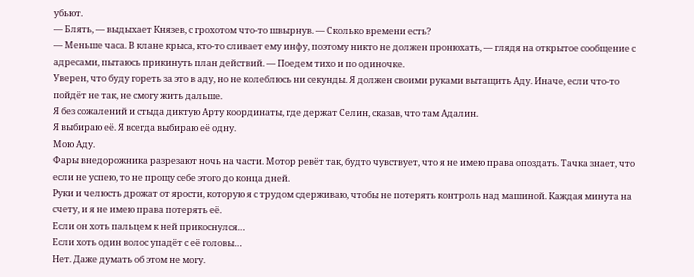убьют.
— Блять, — выдыхает Князев, с грохотом что-то швырнув. — Сколько времени есть?
— Меньше часа. В клане крыса, кто-то сливает ему инфу, поэтому никто не должен пронюхать, — глядя на открытое сообщение с адресами, пытаюсь прикинуть план действий. — Поедем тихо и по одиночке.
Уверен, что буду гореть за это в аду, но не колеблюсь ни секунды. Я должен своими руками вытащить Аду. Иначе, если что-то пойдёт не так, не смогу жить дальше.
Я без сожалений и стыда диктую Арту координаты, где держат Селин, сказав, что там Адалин.
Я выбираю её. Я всегда выбираю её одну.
Мою Аду.
Фары внедорожника разрезают ночь на части. Мотор ревёт так, будто чувствует, что я не имею права опоздать. Тачка знает, что если не успею, то не прощу себе этого до конца дней.
Руки и челюсть дрожат от ярости, которую я с трудом сдерживаю, чтобы не потерять контроль над машиной. Каждая минута на счету, и я не имею права потерять её.
Если он хоть пальцем к ней прикоснулся…
Если хоть один волос упадёт с её головы…
Нет. Даже думать об этом не могу.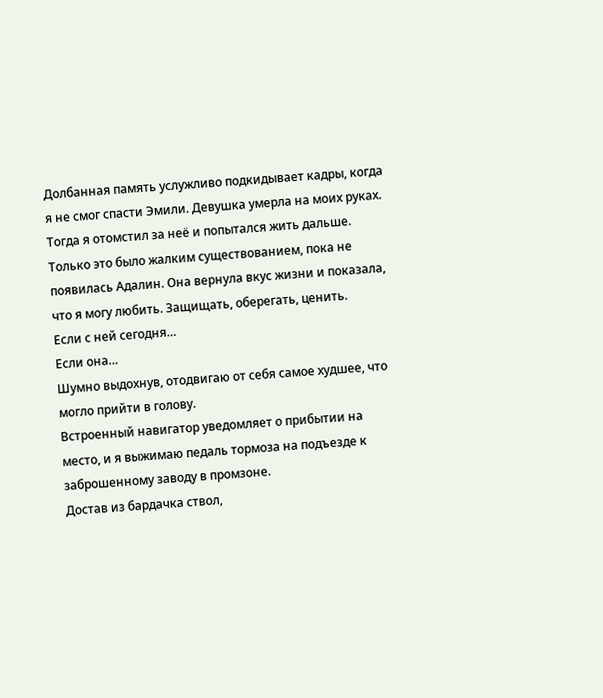Долбанная память услужливо подкидывает кадры, когда я не смог спасти Эмили. Девушка умерла на моих руках. Тогда я отомстил за неё и попытался жить дальше.
Только это было жалким существованием, пока не появилась Адалин. Она вернула вкус жизни и показала, что я могу любить. Защищать, оберегать, ценить.
Если с ней сегодня…
Если она…
Шумно выдохнув, отодвигаю от себя самое худшее, что могло прийти в голову.
Встроенный навигатор уведомляет о прибытии на место, и я выжимаю педаль тормоза на подъезде к заброшенному заводу в промзоне.
Достав из бардачка ствол,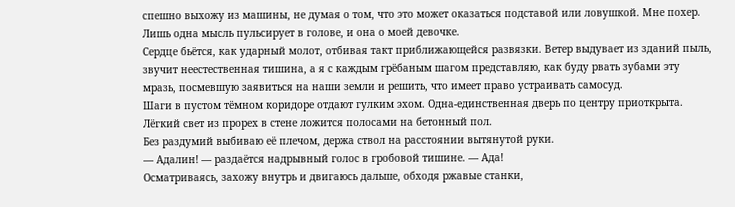спешно выхожу из машины, не думая о том, что это может оказаться подставой или ловушкой. Мне похер. Лишь одна мысль пульсирует в голове, и она о моей девочке.
Сердце бьётся, как ударный молот, отбивая такт приближающейся развязки. Ветер выдувает из зданий пыль, звучит неестественная тишина, а я с каждым грёбаным шагом представляю, как буду рвать зубами эту мразь, посмевшую заявиться на наши земли и решить, что имеет право устраивать самосуд.
Шаги в пустом тёмном коридоре отдают гулким эхом. Одна-единственная дверь по центру приоткрыта. Лёгкий свет из прорех в стене ложится полосами на бетонный пол.
Без раздумий выбиваю её плечом, держа ствол на расстоянии вытянутой руки.
— Адалин! — раздаётся надрывный голос в гробовой тишине. — Ада!
Осматриваясь, захожу внутрь и двигаюсь дальше, обходя ржавые станки,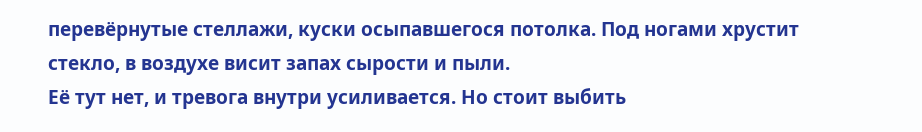перевёрнутые стеллажи, куски осыпавшегося потолка. Под ногами хрустит стекло, в воздухе висит запах сырости и пыли.
Её тут нет, и тревога внутри усиливается. Но стоит выбить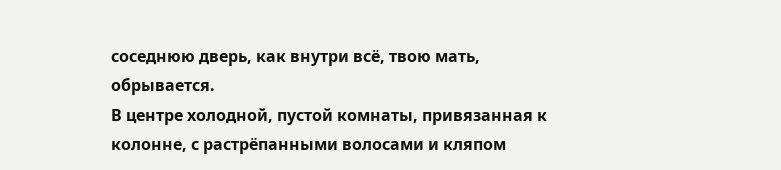соседнюю дверь, как внутри всё, твою мать, обрывается.
В центре холодной, пустой комнаты, привязанная к колонне, с растрёпанными волосами и кляпом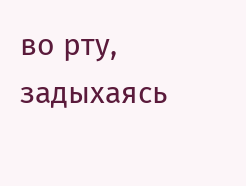во рту, задыхаясь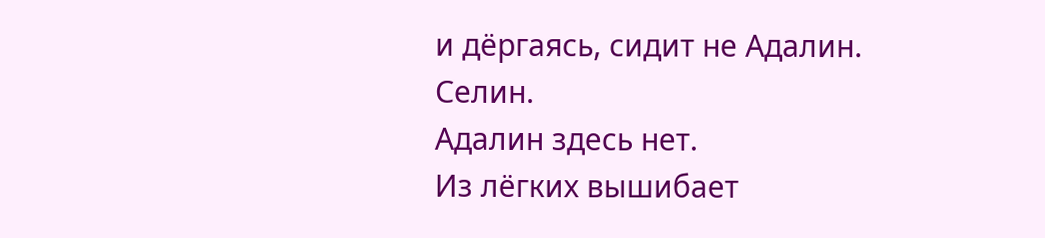и дёргаясь, сидит не Адалин.
Селин.
Адалин здесь нет.
Из лёгких вышибает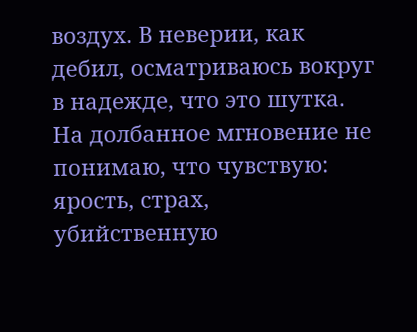воздух. В неверии, как дебил, осматриваюсь вокруг в надежде, что это шутка.
На долбанное мгновение не понимаю, что чувствую: ярость, страх, убийственную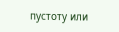пустоту или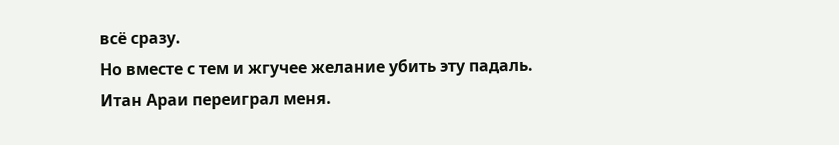всё сразу.
Но вместе с тем и жгучее желание убить эту падаль.
Итан Араи переиграл меня.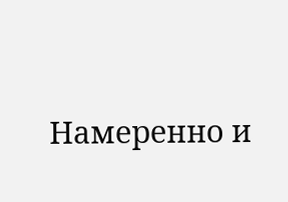Намеренно и